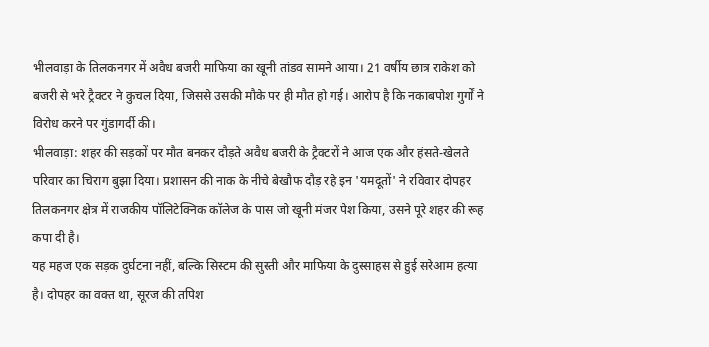भीलवाड़ा के तिलकनगर में अवैध बजरी माफिया का खूनी तांडव सामने आया। 21 वर्षीय छात्र राकेश को बजरी से भरे ट्रैक्टर ने कुचल दिया, जिससे उसकी मौके पर ही मौत हो गई। आरोप है कि नकाबपोश गुर्गों ने विरोध करने पर गुंडागर्दी की।
भीलवाड़ा: शहर की सड़कों पर मौत बनकर दौड़ते अवैध बजरी के ट्रैक्टरों ने आज एक और हंसते-खेलते परिवार का चिराग बुझा दिया। प्रशासन की नाक के नीचे बेखौफ दौड़ रहे इन 'यमदूतों' ने रविवार दोपहर तिलकनगर क्षेत्र में राजकीय पॉलिटेक्निक कॉलेज के पास जो खूनी मंजर पेश किया, उसने पूरे शहर की रूह कपा दी है।
यह महज एक सड़क दुर्घटना नहीं, बल्कि सिस्टम की सुस्ती और माफिया के दुस्साहस से हुई सरेआम हत्या है। दोपहर का वक्त था, सूरज की तपिश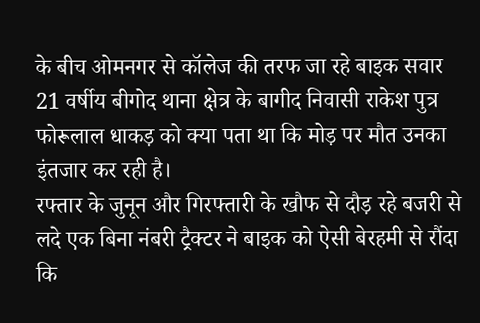के बीच ओमनगर से कॉलेज की तरफ जा रहे बाइक सवार 21 वर्षीय बीगोद थाना क्षेत्र के बागीद निवासी राकेश पुत्र फोरूलाल धाकड़ को क्या पता था कि मोड़ पर मौत उनका इंतजार कर रही है।
रफ्तार के जुनून और गिरफ्तारी के खौफ से दौड़ रहे बजरी से लदे एक बिना नंबरी ट्रैक्टर ने बाइक को ऐसी बेरहमी से रौंदा कि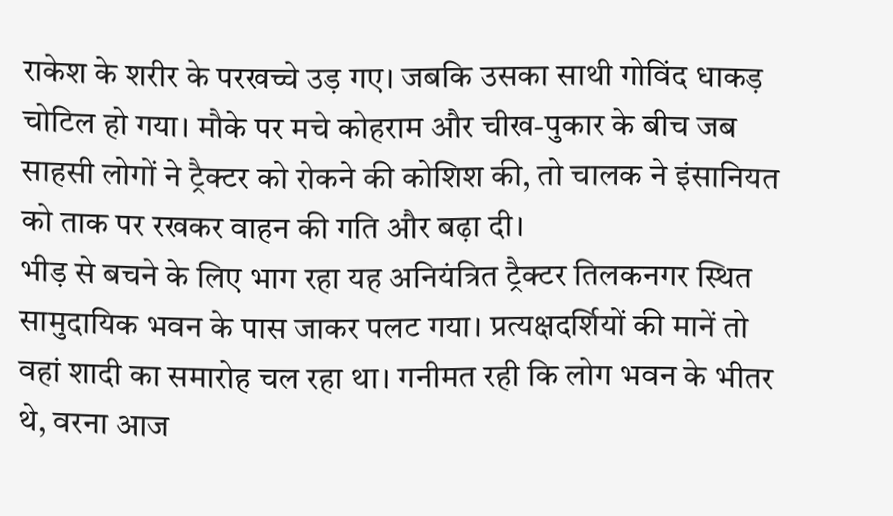राकेश के शरीर के परखच्चे उड़ गए। जबकि उसका साथी गोविंद धाकड़ चोटिल हो गया। मौके पर मचे कोहराम और चीख-पुकार के बीच जब साहसी लोगों ने ट्रैक्टर को रोकने की कोशिश की, तो चालक ने इंसानियत को ताक पर रखकर वाहन की गति और बढ़ा दी।
भीड़ से बचने के लिए भाग रहा यह अनियंत्रित ट्रैक्टर तिलकनगर स्थित सामुदायिक भवन के पास जाकर पलट गया। प्रत्यक्षदर्शियों की मानें तो वहां शादी का समारोह चल रहा था। गनीमत रही कि लोग भवन के भीतर थे, वरना आज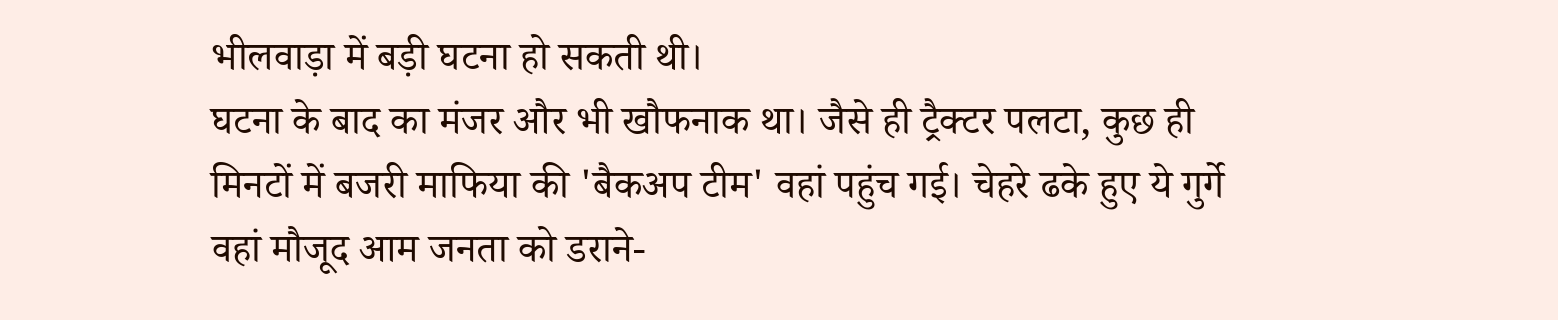भीलवाड़ा में बड़ी घटना हो सकती थी।
घटना के बाद का मंजर और भी खौफनाक था। जैसे ही ट्रैक्टर पलटा, कुछ ही मिनटों में बजरी माफिया की 'बैकअप टीम' वहां पहुंच गई। चेहरे ढके हुए ये गुर्गे वहां मौजूद आम जनता को डराने-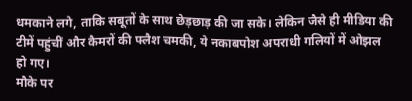धमकाने लगे, ताकि सबूतों के साथ छेड़छाड़ की जा सके। लेकिन जैसे ही मीडिया की टीमें पहुंचीं और कैमरों की फ्लैश चमकी, ये नकाबपोश अपराधी गलियों में ओझल हो गए।
मौके पर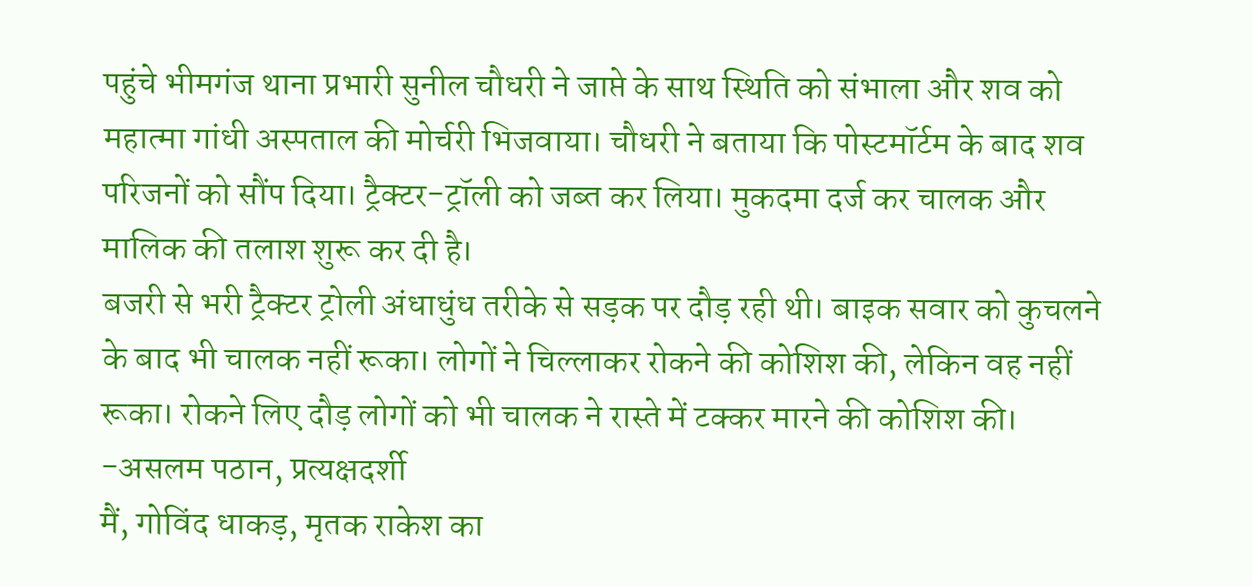पहुंचे भीमगंज थाना प्रभारी सुनील चौधरी ने जाप्ते के साथ स्थिति को संभाला और शव को महात्मा गांधी अस्पताल की मोर्चरी भिजवाया। चौधरी ने बताया कि पोस्टमॉर्टम के बाद शव परिजनों को सौंप दिया। ट्रैक्टर-ट्रॉली को जब्त कर लिया। मुकदमा दर्ज कर चालक और मालिक की तलाश शुरू कर दी है।
बजरी से भरी ट्रैक्टर ट्रोली अंधाधुंध तरीके से सड़क पर दौड़ रही थी। बाइक सवार को कुचलने के बाद भी चालक नहीं रूका। लोगों ने चिल्लाकर रोकने की कोशिश की, लेकिन वह नहीं रूका। रोकने लिए दौड़ लोगों को भी चालक ने रास्ते में टक्कर मारने की कोशिश की।
-असलम पठान, प्रत्यक्षदर्शी
मैं, गोविंद धाकड़, मृतक राकेश का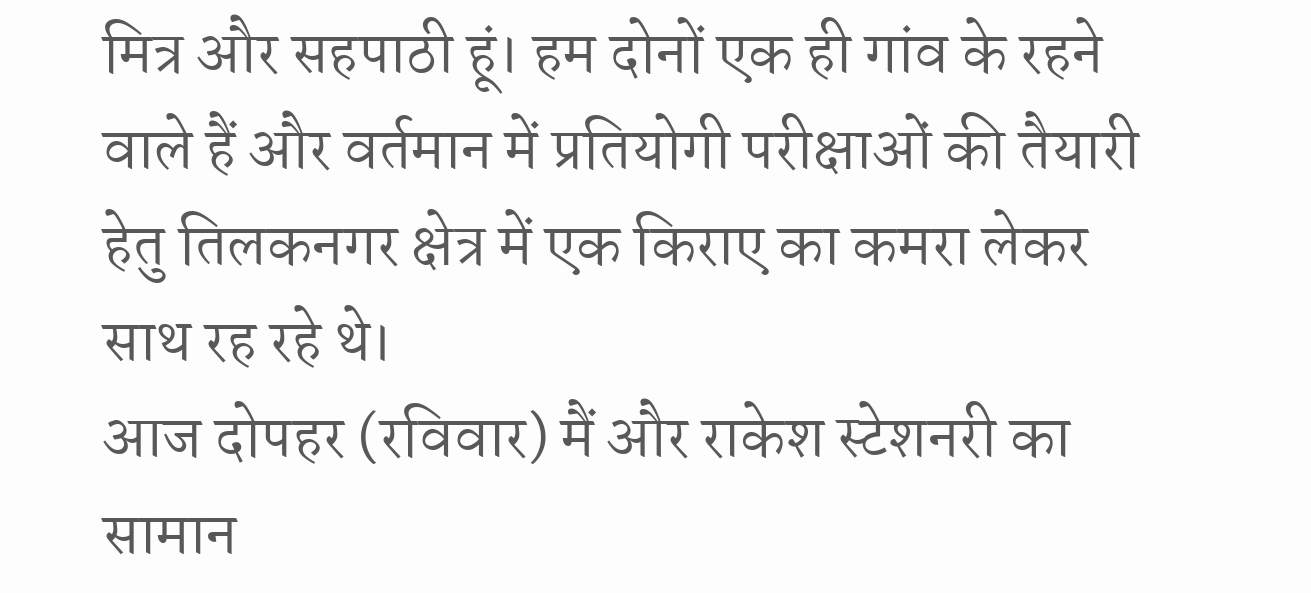मित्र और सहपाठी हूं। हम दोनों एक ही गांव के रहने वाले हैं और वर्तमान में प्रतियोगी परीक्षाओं की तैयारी हेतु तिलकनगर क्षेत्र में एक किराए का कमरा लेकर साथ रह रहे थे।
आज दोपहर (रविवार) मैं और राकेश स्टेशनरी का सामान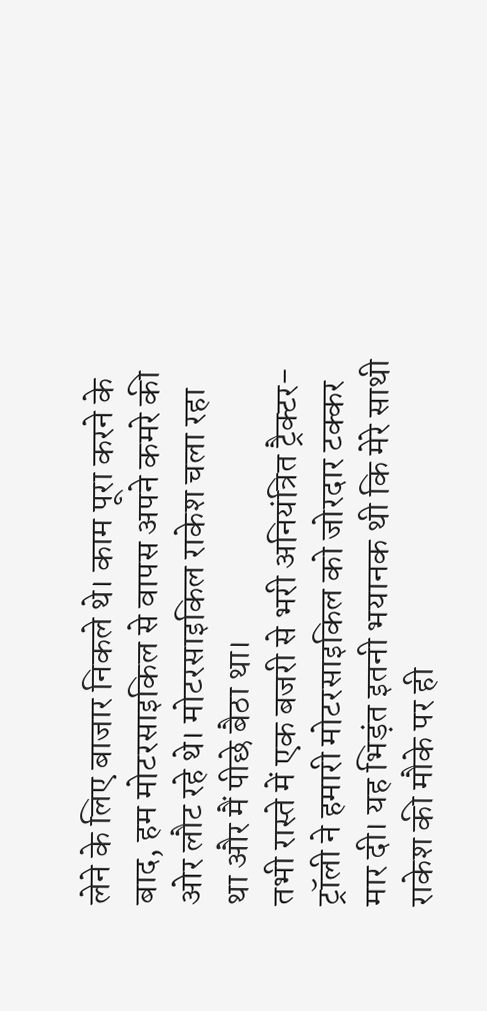लेने के लिए बाजार निकले थे। काम पूरा करने के बाद, हम मोटरसाइकिल से वापस अपने कमरे की ओर लौट रहे थे। मोटरसाइकिल राकेश चला रहा था और मैं पीछे बैठा था।
तभी रास्ते में एक बजरी से भरी अनियंत्रित ट्रैक्टर-ट्रॉली ने हमारी मोटरसाइकिल को जोरदार टक्कर मार दी। यह भिड़ंत इतनी भयानक थी कि मेरे साथी राकेश की मौके पर ही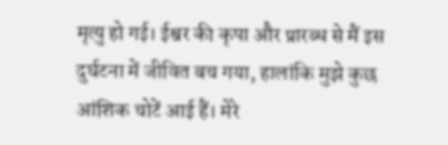मृत्यु हो गई। ईश्वर की कृपा और प्रारब्ध से मैं इस दुर्घटना में जीवित बच गया, हालांकि मुझे कुछ आंशिक चोटें आई हैं। मेरे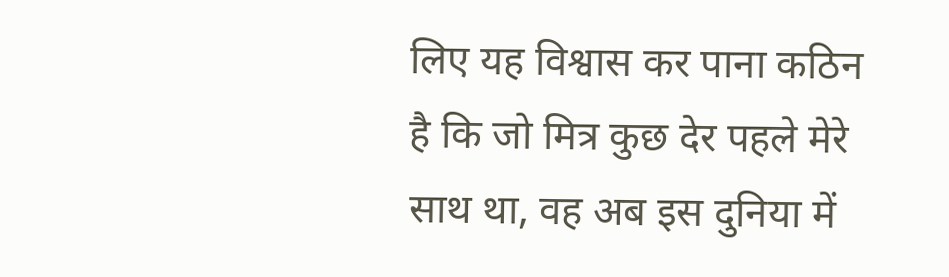लिए यह विश्वास कर पाना कठिन है कि जो मित्र कुछ देर पहले मेरे साथ था, वह अब इस दुनिया में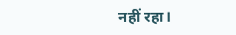नहीं रहा।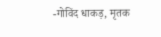-गोविंद धाकड़, मृतक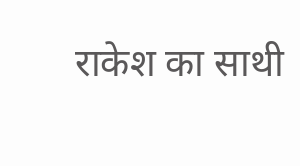राकेश का साथी